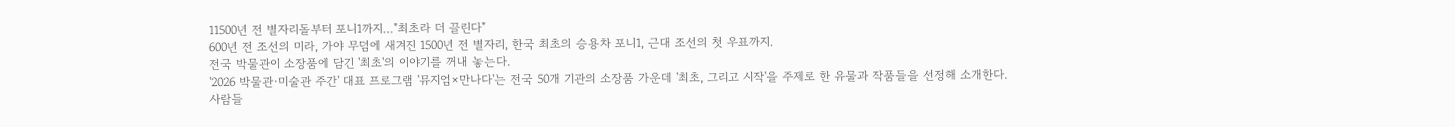11500년 전 별자리돌부터 포니1까지…"최초라 더 끌린다"
600년 전 조선의 미라, 가야 무덤에 새겨진 1500년 전 별자리, 한국 최초의 승용차 포니1, 근대 조선의 첫 우표까지.
전국 박물관이 소장품에 담긴 '최초'의 이야기를 꺼내 놓는다.
'2026 박물관·미술관 주간' 대표 프로그램 '뮤지엄×만나다'는 전국 50개 기관의 소장품 가운데 '최초, 그리고 시작'을 주제로 한 유물과 작품들을 선정해 소개한다.
사람들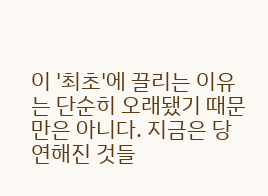이 '최초'에 끌리는 이유는 단순히 오래됐기 때문만은 아니다. 지금은 당연해진 것들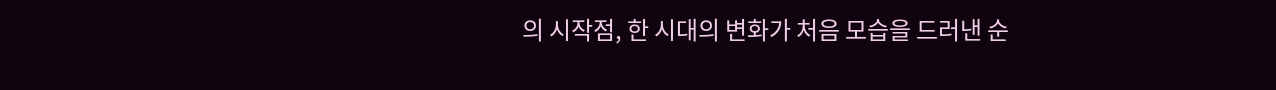의 시작점, 한 시대의 변화가 처음 모습을 드러낸 순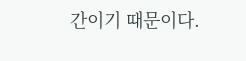간이기 때문이다.